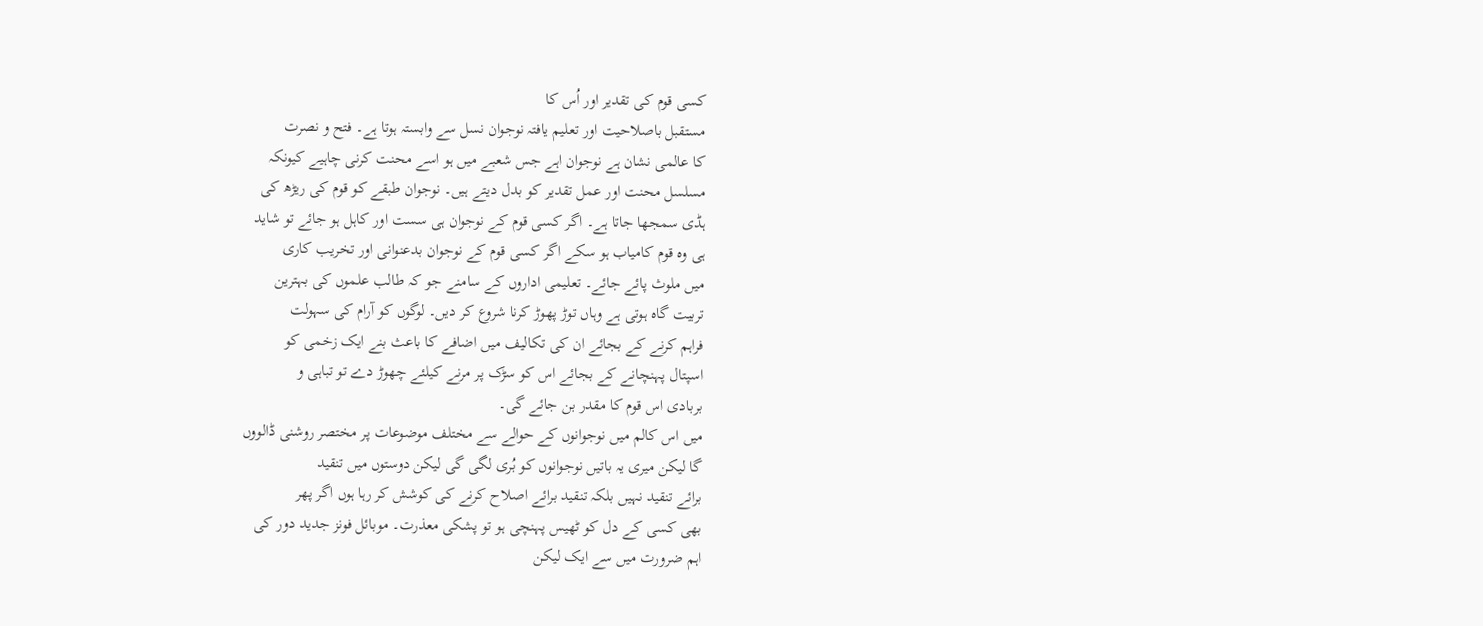کسی قوم کی تقدیر اور اُس کا
مستقبل باصلاحیت اور تعلیم یافتہ نوجوان نسل سے وابستہ ہوتا ہے۔ فتح و نصرت
کا عالمی نشان ہے نوجوان اہے جس شعبے میں ہو اسے محنت کرنی چاہیے کیونکہ
مسلسل محنت اور عمل تقدیر کو بدل دیتے ہیں۔ نوجوان طبقے کو قوم کی ریڑھ کی
ہڈی سمجھا جاتا ہے۔ اگر کسی قوم کے نوجوان ہی سست اور کاہل ہو جائے تو شاید
ہی وہ قوم کامیاب ہو سکے اگر کسی قوم کے نوجوان بدعنوانی اور تخریب کاری
میں ملوث پائے جائے۔ تعلیمی اداروں کے سامنے جو کہ طالب علموں کی بہترین
تربیت گاہ ہوتی ہے وہاں توڑ پھوڑ کرنا شروع کر دیں۔ لوگوں کو آرام کی سہولت
فراہم کرنے کے بجائے ان کی تکالیف میں اضافے کا باعث بنے ایک زخمی کو
اسپتال پہنچانے کے بجائے اس کو سڑک پر مرنے کیلئے چھوڑ دے تو تباہی و
بربادی اس قوم کا مقدر بن جائے گی۔
میں اس کالم میں نوجوانوں کے حوالے سے مختلف موضوعات پر مختصر روشنی ڈالووں
گا لیکن میری یہ باتیں نوجوانوں کو بُری لگی گی لیکن دوستوں میں تنقید
برائے تنقید نہیں بلکہ تنقید برائے اصلاح کرنے کی کوشش کر رہا ہوں اگر پھر
بھی کسی کے دل کو ٹھیس پہنچی ہو تو پشکی معذرت۔ موبائل فونز جدید دور کی
اہم ضرورت میں سے ایک لیکن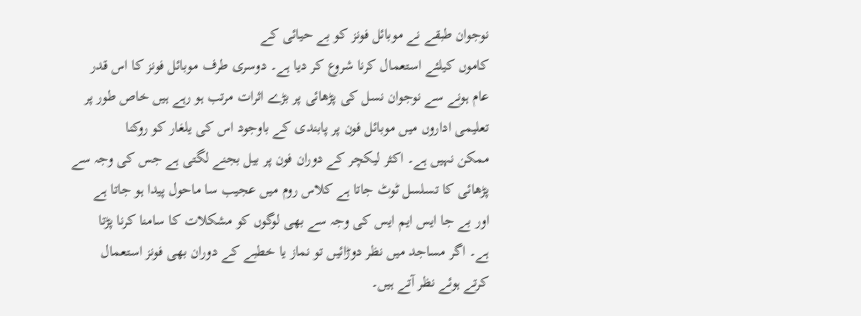نوجوان طبقے نے موبائل فونز کو بے حیائی کے
کاموں کیلئے استعمال کرنا شروع کر دیا ہے۔ دوسری طرف موبائل فونز کا اس قدر
عام ہونے سے نوجوان نسل کی پڑھائی پر بڑے اثرات مرتب ہو رہے ہیں خاص طور پر
تعلیمی اداروں میں موبائل فون پر پابندی کے باوجود اس کی یلغار کو روکنا
ممکن نہیں ہے۔ اکثر لیکچر کے دوران فون پر بیل بجنے لگتی ہے جس کی وجہ سے
پڑھائی کا تسلسل ٹوٹ جاتا ہے کلاس روم میں عجیب سا ماحول پیدا ہو جاتا ہے
اور بے جا ایس ایم ایس کی وجہ سے بھی لوگوں کو مشکلات کا سامنا کرنا پڑتا
ہے۔ اگر مساجد میں نظر دوڑائیں تو نماز یا خطبے کے دوران بھی فونز استعمال
کرتے ہوئے نظر آتے ہیں۔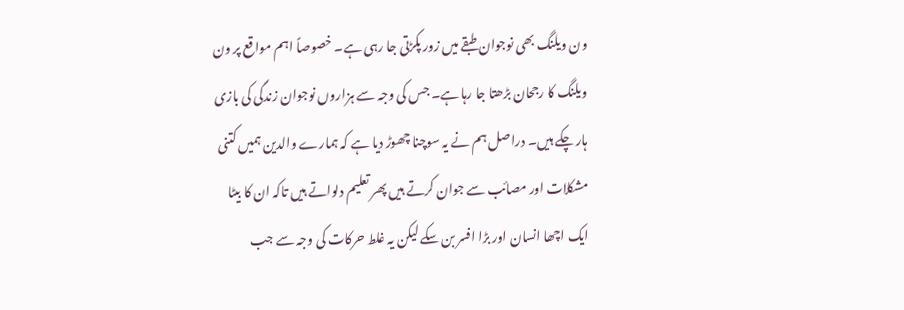ون ویلنگ بھی نوجوان طبقے میں زور پکڑتی جا رہی ہے۔ خصوصاً اہم مواقع پر ون
ویلنگ کا رجحان بڑھتا جا رہا ہے۔ جس کی وجہ سے ہزاروں نوجوان زندگی کی بازی
ہار چکے ہیں۔ دراصل ہم نے یہ سوچنا چھوڑ دیا ہے کہ ہمارے والدین ہمیں کتنی
مشکلات اور مصائب سے جوان کرتے ہیں پھر تعلیم دلواتے ہیں تاکہ ان کا بیٹا
ایک اچھا انسان اور بڑا افسر بن سکے لیکن یہ غلط حرکات کی وجہ سے جب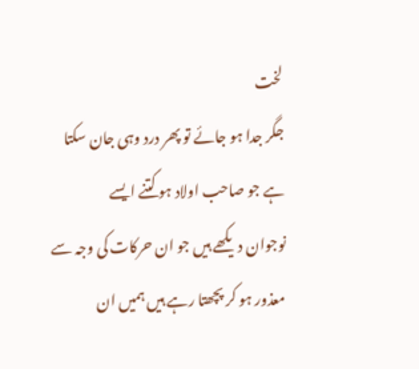لخت
جگر جدا ہو جائے تو پھر درد وہی جان سکتا ہے جو صاحب اولاد ہو کتنے ایسے
نوجوان دیکھے ہیں جو ان حرکات کی وجہ سے معذور ہو کر پچھتا رہے ہیں ہمیں ان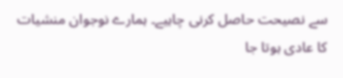سے نصیحت حاصل کرنی چاہیے۔ ہمارے نوجوان منشیات کا عادی ہوتا جا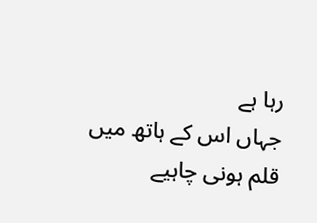رہا ہے
جہاں اس کے ہاتھ میں قلم ہونی چاہیے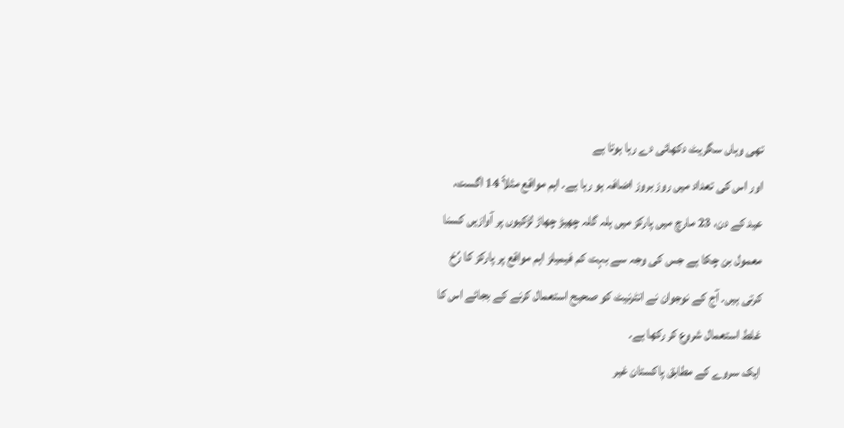تھی وہاں سگریٹ دکھائی دے رہا ہوتا ہے
اور اس کی تعداد میں روز بروز اضافہ ہو رہا ہے۔ اہم مواقع مثلاً 14 اگست،
عید کے دن، 23 مارچ میں پارکز میں ہلہ گلہ چھیڑ چھاڑ لڑکیوں پر آوازیں کسنا
معمول بن چکا ہے جس کی وجہ سے بہت کم فیمیلز اہم مواقع پر پارکز کا رُخ
کرتی ہیں۔ آج کے نوجوان نے انٹرنیٹ کو صحیح استعمال کرنے کے بجائے اس کا
غلط استعمال شروع کر رکھا ہے۔
ایک سروے کے مطابق پاکستان غیر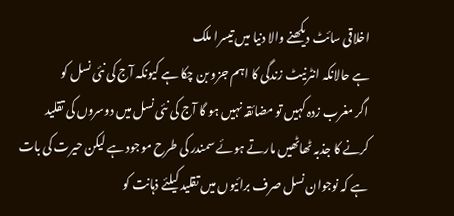اخلاقی سائٹ دیکھنے والا دنیا میں تیسرا ملک
ہے حالانکہ انٹرنیٹ زندگی کا اہم جزو بن چکا ہے کیونکہ آج کی نئی نسل کو
اگر مغرب زدہ کہیں تو مضائقہ نہیں ہو گا آج کی نئی نسل میں دوسروں کی تقلید
کرنے کا جذبہ ٹھاٹھیں مارتے ہوئے سمندر کی طرح موجود ہے لیکن حیرت کی بات
ہے کہ نوجوان نسل صرف برائیوں میں تقلید کیلئے ذہانت کو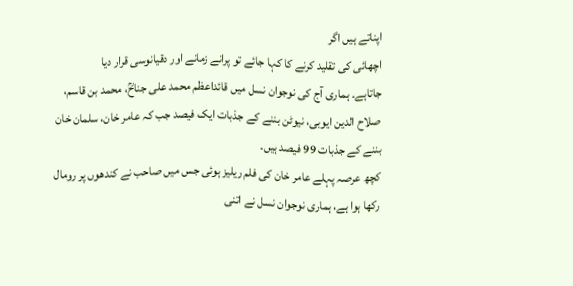اپناتے ہیں اگر
اچھائی کی تقلید کرنے کا کہا جائے تو پرانے زمانے اور دقیانوسی قرار دیا
جاتاہے۔ ہماری آج کی نوجوان نسل میں قائداعظم محمد علی جناحؒ، محمد بن قاسم،
صلاح الدین ایوبی، نیوٹن بننے کے جذبات ایک فیصد جب کہ عامر خان، سلمان خان
بننے کے جذبات 99 فیصد ہیں۔
کچھ عرصہ پہلے عامر خان کی فلم ریلیز ہوئی جس میں صاحب نے کندھوں پر رومال
رکھا ہوا ہے، ہماری نوجوان نسل نے اتنی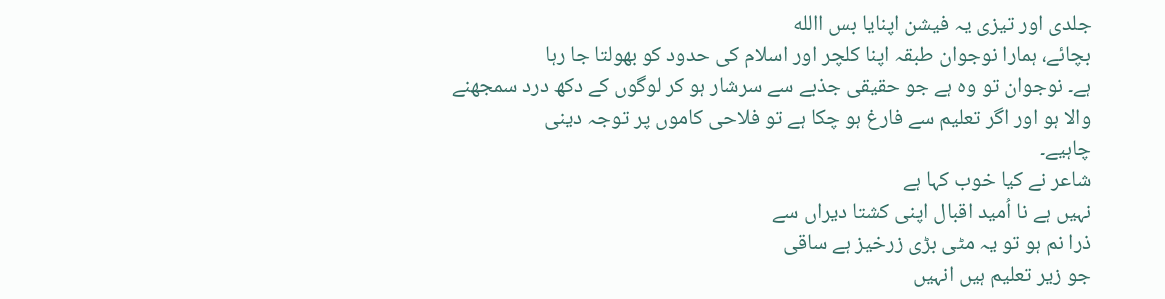جلدی اور تیزی یہ فیشن اپنایا بس االله
بچائے، ہمارا نوجوان طبقہ اپنا کلچر اور اسلام کی حدود کو بھولتا جا رہا
ہے۔ نوجوان تو وہ ہے جو حقیقی جذبے سے سرشار ہو کر لوگوں کے دکھ درد سمجھنے
والا ہو اور اگر تعلیم سے فارغ ہو چکا ہے تو فلاحی کاموں پر توجہ دینی
چاہیے۔
شاعر نے کیا خوب کہا ہے
نہیں ہے نا اُمید اقبال اپنی کشتا دیراں سے
ذرا نم ہو تو یہ مٹی بڑی زرخیز ہے ساقی
جو زیر تعلیم ہیں انہیں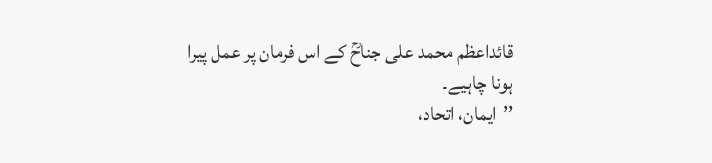قائداعظم محمد علی جناحؒ کے اس فرمان پر عمل پیرا
ہونا چاہیے۔
’’ایمان، اتحاد،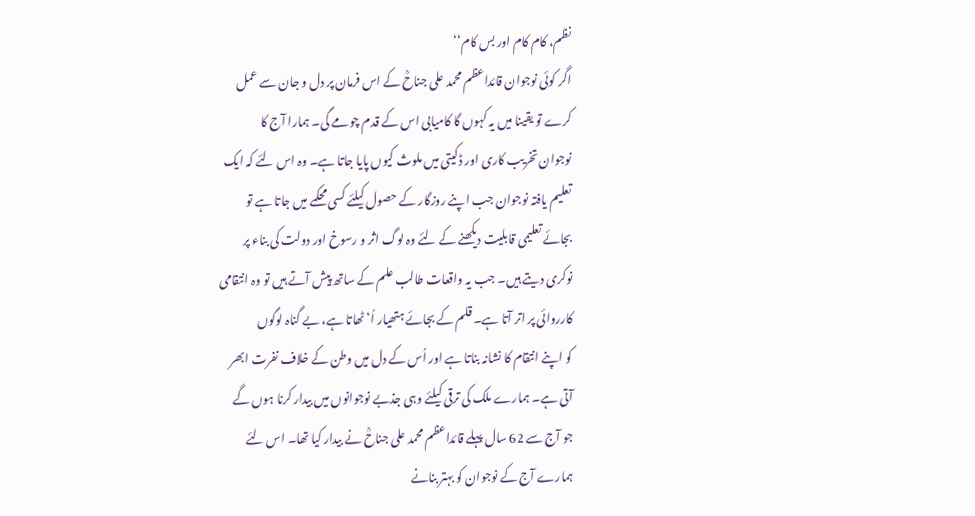نظم، کام کام اور بس کام‘‘
اگر کوئی نوجوان قائداعظم محمد علی جناحؒ کے اس فرمان پر دل و جان سے عمل
کرے تو یقینا میں یہ کہوں گا کامیابی اس کے قدم چومے گی۔ ہمارا آج کا
نوجوان تخریب کاری اور ڈکیتی میں ملوث کیوں پایا جاتا ہے۔ وہ اس لئے کہ ایک
تعلیم یافتہ نوجوان جب اپنے روزگار کے حصول کیلئے کسی محکمے میں جاتا ہے تو
بجائے تعلیمی قابلیت دیکھنے کے لئے وہ لوگ اثر و رسوخ اور دولت کی بناء پر
نوکری دیتے ہیں۔ جب یہ واقعات طالب علم کے ساتھ پیش آتے ہیں تو وہ انتقامی
کارروائی پر اتر آتا ہے۔ قلم کے بجائے ہتھیار اُ‘ٹھاتا ہے، بے گناہ لوگوں
کو اپنے انتقام کا نشانہ بناتا ہے اور اُس کے دل میں وطن کے خلاف نفرت ابھر
آتی ہے۔ ہمارے ملک کی ترقی کیلئے وہی جذبے نوجوانوں میں بیدار کرنا ہوں گے
جو آج سے 62 سال پہلے قائداعظم محمد علی جناحؒ نے بیدار کیا تھا۔ اس لئے
ہمارے آج کے نوجوان کو بہتر بنانے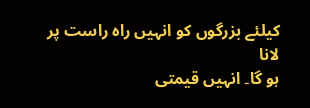کیلئے بزرگوں کو انہیں راہ راست پر لانا
ہو گا۔ انہیں قیمتی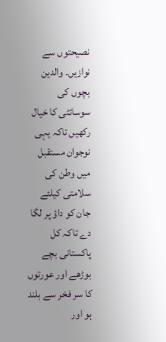نصیحتوں سے نوازیں۔ والدین بچوں کی سوسائٹی کا خیال
رکھیں تاکہ یہی نوجوان مستقبل میں وطن کی سلامتی کیلئے جان کو داؤ پر لگا
دے تاکہ کل پاکستانی بچے بوڑھے اور عورتوں کا سر فخر سے بلند ہو اور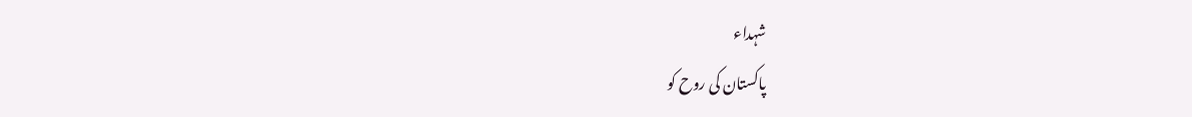شہداء
پاکستان کی روح کو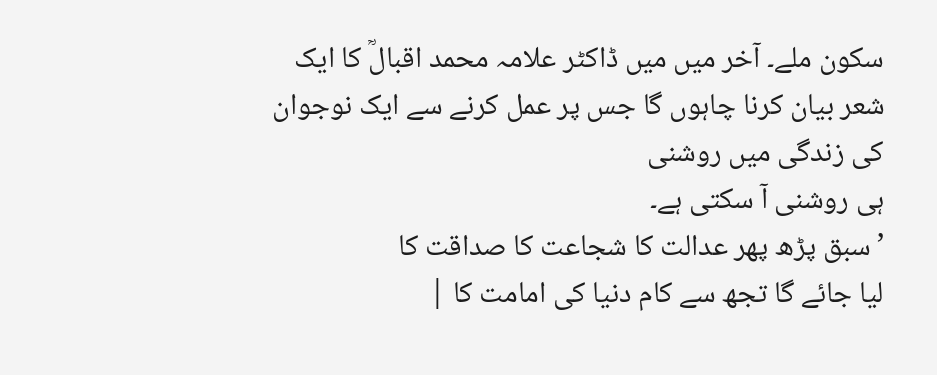سکون ملے۔ آخر میں میں ڈاکٹر علامہ محمد اقبالؒ کا ایک
شعر بیان کرنا چاہوں گا جس پر عمل کرنے سے ایک نوجوان کی زندگی میں روشنی
ہی روشنی آ سکتی ہے۔
’سبق پڑھ پھر عدالت کا شجاعت کا صداقت کا
لیا جائے گا تجھ سے کام دنیا کی امامت کا |